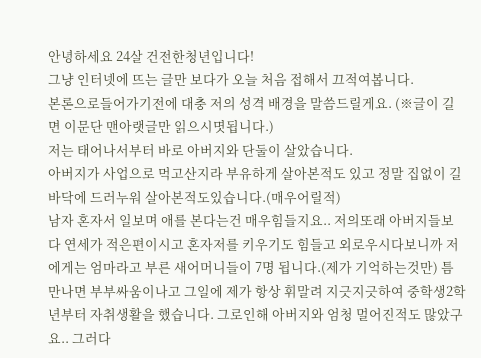안녕하세요 24살 건전한청년입니다!
그냥 인터넷에 뜨는 글만 보다가 오늘 처음 접해서 끄적여봅니다.
본론으로들어가기전에 대충 저의 성격 배경을 말씀드릴게요. (※글이 길면 이문단 맨아랫글만 읽으시몃됩니다.)
저는 태어나서부터 바로 아버지와 단둘이 살았습니다.
아버지가 사업으로 먹고산지라 부유하게 살아본적도 있고 정말 집없이 길바닥에 드러누워 살아본적도있습니다.(매우어릴적)
남자 혼자서 일보며 애를 본다는건 매우힘들지요.. 저의또래 아버지들보다 연세가 적은편이시고 혼자저를 키우기도 힘들고 외로우시다보니까 저에게는 엄마라고 부른 새어머니들이 7명 됩니다.(제가 기억하는것만) 틈만나면 부부싸움이나고 그일에 제가 항상 휘말려 지긋지긋하여 중학생2학년부터 자취생활을 했습니다. 그로인해 아버지와 엄청 멀어진적도 많았구요.. 그러다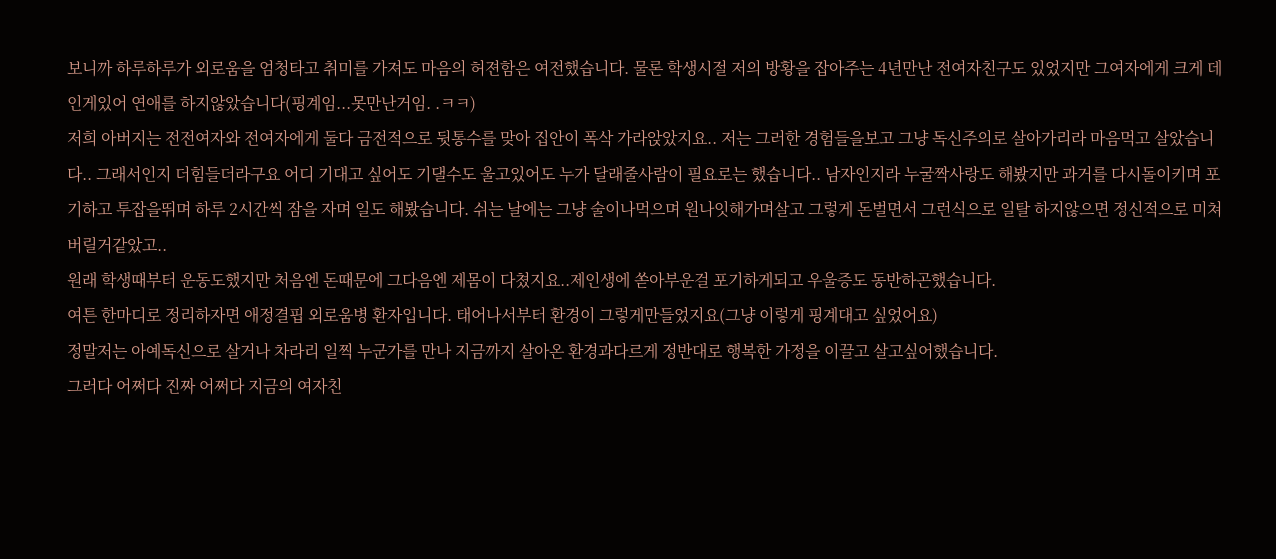보니까 하루하루가 외로움을 엄청타고 취미를 가져도 마음의 허젼함은 여전했습니다. 물론 학생시절 저의 방황을 잡아주는 4년만난 전여자친구도 있었지만 그여자에게 크게 데인게있어 연애를 하지않았습니다(핑계임...못만난거임. .ㅋㅋ)
저희 아버지는 전전여자와 전여자에게 둘다 금전적으로 뒷통수를 맞아 집안이 폭삭 가라앉았지요.. 저는 그러한 경험들을보고 그냥 독신주의로 살아가리라 마음먹고 살았습니다.. 그래서인지 더힘들더라구요 어디 기대고 싶어도 기댈수도 울고있어도 누가 달래줄사람이 필요로는 했습니다.. 남자인지라 누굴짝사랑도 해봤지만 과거를 다시돌이키며 포기하고 투잡을뛰며 하루 2시간씩 잠을 자며 일도 해봤습니다. 쉬는 날에는 그냥 술이나먹으며 원나잇해가며살고 그렇게 돈벌면서 그런식으로 일탈 하지않으면 정신적으로 미쳐버릴거같았고..
원래 학생때부터 운동도했지만 처음엔 돈때문에 그다음엔 제몸이 다쳤지요..제인생에 쏟아부운걸 포기하게되고 우울증도 동반하곤했습니다.
여튼 한마디로 정리하자면 애정결핍 외로움병 환자입니다. 태어나서부터 환경이 그렇게만들었지요(그냥 이렇게 핑계대고 싶었어요)
정말저는 아예독신으로 살거나 차라리 일찍 누군가를 만나 지금까지 살아온 환경과다르게 정반대로 행복한 가정을 이끌고 살고싶어했습니다.
그러다 어쩌다 진짜 어쩌다 지금의 여자친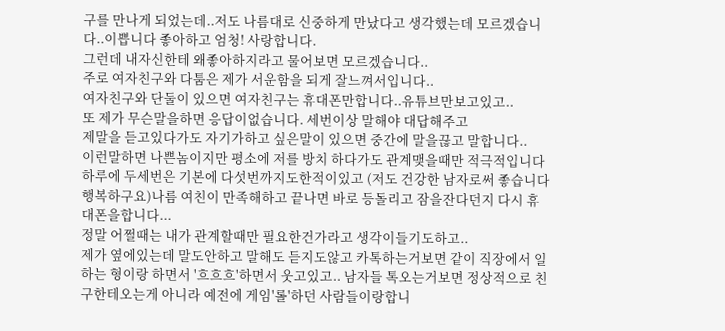구를 만나게 되었는데..저도 나름대로 신중하게 만났다고 생각했는데 모르겠습니다..이쁩니다 좋아하고 엄청! 사랑합니다.
그런데 내자신한테 왜좋아하지라고 물어보면 모르겠습니다..
주로 여자친구와 다툼은 제가 서운함을 되게 잘느껴서입니다..
여자친구와 단둘이 있으면 여자친구는 휴대폰만합니다..유튜브만보고있고..
또 제가 무슨말을하면 응답이없습니다. 세번이상 말해야 대답해주고
제말을 듣고있다가도 자기가하고 싶은말이 있으면 중간에 말을끊고 말합니다..
이런말하면 나쁜놈이지만 평소에 저를 방치 하다가도 관계맺을때만 적극적입니다 하루에 두세번은 기본에 다섯번까지도한적이있고 (저도 건강한 남자로써 좋습니다 행복하구요)나름 여친이 만족해하고 끝나면 바로 등돌리고 잠을잔다던지 다시 휴대폰을합니다...
정말 어쩔때는 내가 관계할때만 필요한건가라고 생각이들기도하고..
제가 옆에있는데 말도안하고 말해도 듣지도않고 카톡하는거보면 같이 직장에서 일하는 형이랑 하면서 '흐흐흐'하면서 웃고있고.. 남자들 톡오는거보면 정상적으로 친구한테오는게 아니라 예전에 게임'롤'하던 사람들이랑합니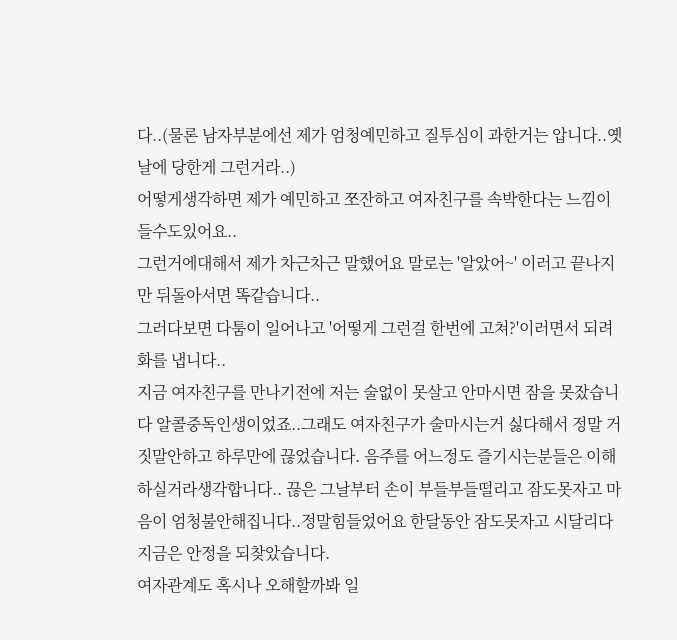다..(물론 남자부분에선 제가 엄청예민하고 질투심이 과한거는 압니다..옛날에 당한게 그런거라..)
어떻게생각하면 제가 예민하고 쪼잔하고 여자친구를 속박한다는 느낌이 들수도있어요..
그런거에대해서 제가 차근차근 말했어요 말로는 '알았어~' 이러고 끝나지만 뒤돌아서면 똑같습니다..
그러다보면 다툼이 일어나고 '어떻게 그런걸 한번에 고쳐?'이러면서 되려 화를 냅니다..
지금 여자친구를 만나기전에 저는 술없이 못살고 안마시면 잠을 못잤습니다 알콜중독인생이었죠..그래도 여자친구가 술마시는거 싫다해서 정말 거짓말안하고 하루만에 끊었습니다. 음주를 어느정도 즐기시는분들은 이해하실거라생각합니다.. 끊은 그날부터 손이 부들부들떨리고 잠도못자고 마음이 엄청불안해집니다..정말힘들었어요 한달동안 잠도못자고 시달리다 지금은 안정을 되찾았습니다.
여자관계도 혹시나 오해할까봐 일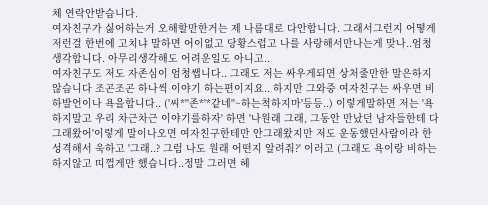체 연락안받습니다.
여자친구가 싫어하는거 오해할만한거는 제 나름대로 다안합니다. 그래서그런지 어떻게저런걸 한번에 고치냐 말하면 어이없고 당황스럽고 나를 사랑해서만나는게 맞나..엄청생각합니다. 아무리생각해도 어려운일도 아니고..
여자친구도 저도 자존심이 엄청쌥니다.. 그래도 저는 싸우게되면 상처줄만한 말은하지않습니다 조곤조곤 하나씩 이야기 하는편이지요.. 하지만 그와중 여자친구는 싸우면 비하발언이나 욕을합니다.. ('씨*''존*'*같네''~하는척하지마'등등..) 이렇게말하면 저는 '욕하지말고 우리 차근차근 이야기를하자' 하면 '나원래 그래, 그동안 만났던 남자들한테 다그래왔어'이렇게 말이나오면 여자친구한테만 안그래왔지만 저도 운동했던사람이라 한성격해서 욱하고 '그래..? 그럼 나도 원래 어떤지 알려줘?' 이러고 (그래도 욕이랑 비하는하지않고 띠껍게만 했습니다..정말 그러면 헤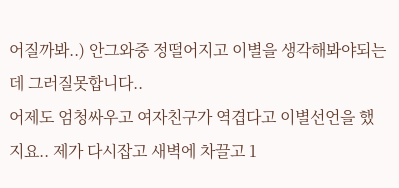어질까봐..) 안그와중 정떨어지고 이별을 생각해봐야되는데 그러질못합니다..
어제도 엄청싸우고 여자친구가 역겹다고 이별선언을 했지요.. 제가 다시잡고 새벽에 차끌고 1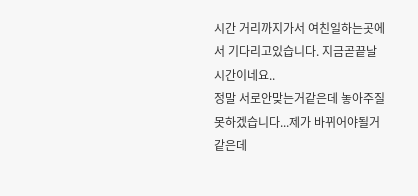시간 거리까지가서 여친일하는곳에서 기다리고있습니다. 지금곧끝날시간이네요..
정말 서로안맞는거같은데 놓아주질못하겠습니다...제가 바뀌어야될거같은데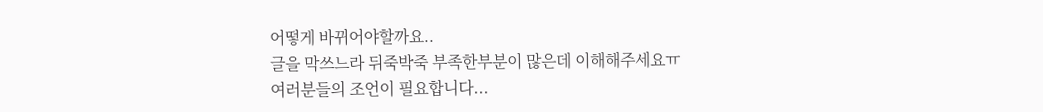어떻게 바뀌어야할까요..
글을 막쓰느라 뒤죽박죽 부족한부분이 많은데 이해해주세요ㅠ
여러분들의 조언이 필요합니다...